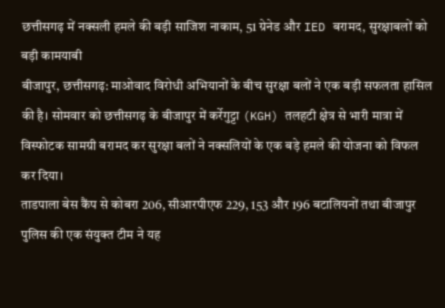छत्तीसगढ़ में नक्सली हमले की बड़ी साजिश नाकाम, 51 ग्रेनेड और IED बरामद, सुरक्षाबलों को बड़ी कामयाबी
बीजापुर, छत्तीसगढ़: माओवाद विरोधी अभियानों के बीच सुरक्षा बलों ने एक बड़ी सफलता हासिल की है। सोमवार को छत्तीसगढ़ के बीजापुर में कर्रेगुट्टा (KGH) तलहटी क्षेत्र से भारी मात्रा में विस्फोटक सामग्री बरामद कर सुरक्षा बलों ने नक्सलियों के एक बड़े हमले की योजना को विफल कर दिया।
ताडपाला बेस कैंप से कोबरा 206, सीआरपीएफ 229, 153 और 196 बटालियनों तथा बीजापुर पुलिस की एक संयुक्त टीम ने यह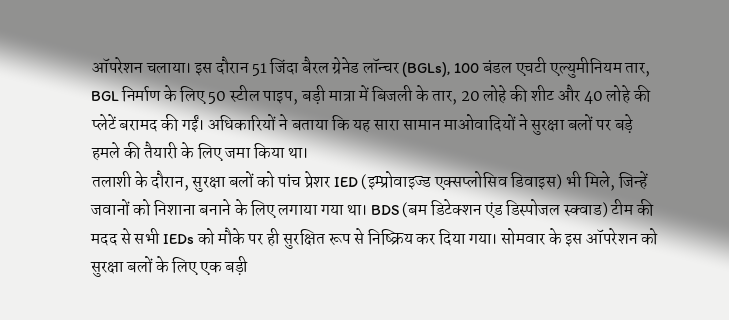ऑपरेशन चलाया। इस दौरान 51 जिंदा बैरल ग्रेनेड लॉन्चर (BGLs), 100 बंडल एचटी एल्युमीनियम तार, BGL निर्माण के लिए 50 स्टील पाइप, बड़ी मात्रा में बिजली के तार, 20 लोहे की शीट और 40 लोहे की प्लेटें बरामद की गईं। अधिकारियों ने बताया कि यह सारा सामान माओवादियों ने सुरक्षा बलों पर बड़े हमले की तैयारी के लिए जमा किया था।
तलाशी के दौरान, सुरक्षा बलों को पांच प्रेशर IED (इम्प्रोवाइज्ड एक्सप्लोसिव डिवाइस) भी मिले, जिन्हें जवानों को निशाना बनाने के लिए लगाया गया था। BDS (बम डिटेक्शन एंड डिस्पोजल स्क्वाड) टीम की मदद से सभी IEDs को मौके पर ही सुरक्षित रूप से निष्क्रिय कर दिया गया। सोमवार के इस ऑपरेशन को सुरक्षा बलों के लिए एक बड़ी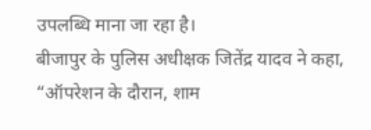उपलब्धि माना जा रहा है।
बीजापुर के पुलिस अधीक्षक जितेंद्र यादव ने कहा, “ऑपरेशन के दौरान, शाम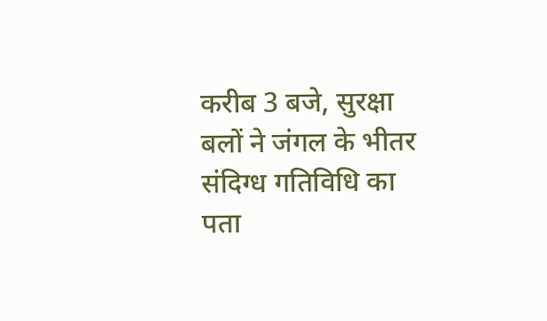करीब 3 बजे, सुरक्षा बलों ने जंगल के भीतर संदिग्ध गतिविधि का पता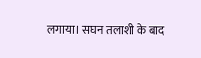लगाया। सघन तलाशी के बाद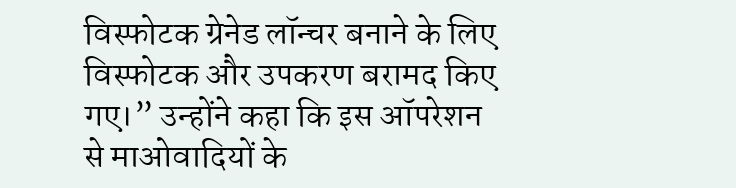विस्फोटक ग्रेनेड लॉन्चर बनाने के लिए विस्फोटक और उपकरण बरामद किए गए।” उन्होंने कहा कि इस ऑपरेशन से माओवादियों के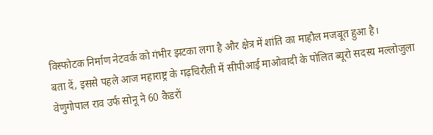विस्फोटक निर्माण नेटवर्क को गंभीर झटका लगा है और क्षेत्र में शांति का माहौल मजबूत हुआ है।
बता दें, इससे पहले आज महाराष्ट्र के गढ़चिरौली में सीपीआई माओवादी के पोलित ब्यूरो सदस्य मल्लोजुला वेणुगोपाल राव उर्फ सोनू ने 60 कैडरों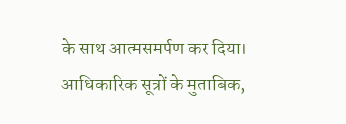के साथ आत्मसमर्पण कर दिया। आधिकारिक सूत्रों के मुताबिक,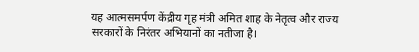यह आत्मसमर्पण केंद्रीय गृह मंत्री अमित शाह के नेतृत्व और राज्य सरकारों के निरंतर अभियानों का नतीजा है।